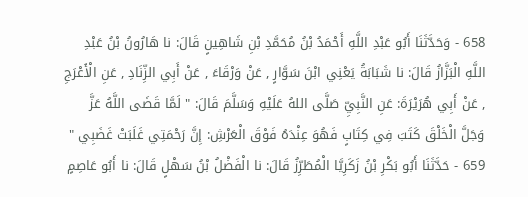658 - وَحَدَّثَنَا أَبُو عَبْدِ اللَّهِ أَحْمَدُ بْنُ مُحَمَّدِ بْنِ شَاهِينٍ قَالَ: نا هَارُونُ بْنُ عَبْدِ اللَّهِ الْبَزَّازُ قَالَ: نا شَبَابَةُ يَعْنِي ابْنَ سَوَّارٍ , عَنْ وَرْقَاءَ , عَنْ أَبِي الزِّنَادِ , عَنِ الْأَعْرَجِ , عَنْ أَبِي هُرَيْرَةَ: عَنِ النَّبِيِّ صَلَّى اللهُ عَلَيْهِ وَسَلَّمَ قَالَ: " لَمَّا قَضَى اللَّهُ عَزَّ
وَجَلَّ الْخَلْقَ كَتَبَ فِي كِتَابٍ فَهُوَ عِنْدَهُ فَوْقَ الْعَرْشِ: إِنَّ رَحْمَتِي غَلَبَتْ غَضَبِي "
659 - حَدَّثَنَا أَبُو بَكْرِ بْنُ زَكَرِيَّا الْمُطَرِّزُ قَالَ: نا الْفَضْلُ بْنُ سَهْلٍ قَالَ: نا أَبُو عَاصِمٍ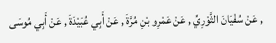, عَنْ سُفْيَانَ الثَّوْرِيِّ , عَنْ عَمْرِو بْنِ مُرَّةَ , عَنْ أَبِي عُبَيْدَةَ , عَنْ أَبِي مُوسَى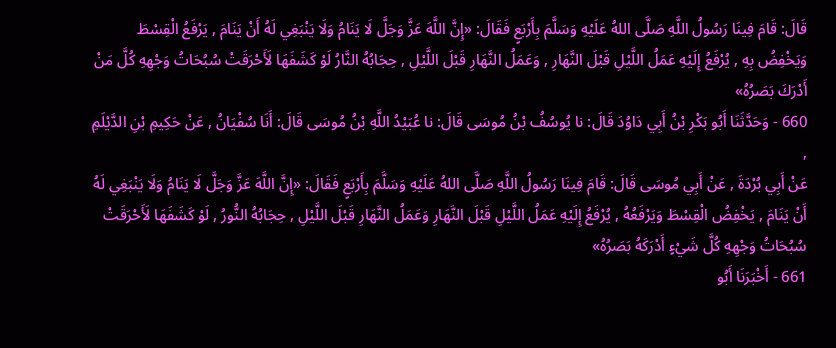قَالَ: قَامَ فِينَا رَسُولُ اللَّهِ صَلَّى اللهُ عَلَيْهِ وَسَلَّمَ بِأَرْبَعٍ فَقَالَ: «إِنَّ اللَّهَ عَزَّ وَجَلَّ لَا يَنَامُ وَلَا يَنْبَغِي لَهُ أَنْ يَنَامَ , يَرْفَعُ الْقِسْطَ وَيَخْفِضُ بِهِ , يُرْفَعُ إِلَيْهِ عَمَلُ اللَّيْلِ قَبْلَ النَّهَارِ , وَعَمَلُ النَّهَارِ قَبْلَ اللَّيْلِ , حِجَابُهُ النَّارُ لَوْ كَشَفَهَا لَأَحْرَقَتْ سُبُحَاتُ وَجْهِهِ كُلَّ مَنْ أَدْرَكَ بَصَرُهُ»
660 - وَحَدَّثَنَا أَبُو بَكْرِ بْنُ أَبِي دَاوُدَ قَالَ: نا يُوسُفُ بْنُ مُوسَى قَالَ: نا عُبَيْدُ اللَّهِ بْنُ مُوسَى قَالَ: أَنَا سُفْيَانُ , عَنْ حَكِيمِ بْنِ الدَّيْلَمِ ,
عَنْ أَبِي بُرْدَةَ , عَنْ أَبِي مُوسَى قَالَ: قَامَ فِينَا رَسُولُ اللَّهِ صَلَّى اللهُ عَلَيْهِ وَسَلَّمَ بِأَرْبَعٍ فَقَالَ: «إِنَّ اللَّهَ عَزَّ وَجَلَّ لَا يَنَامُ وَلَا يَنْبَغِي لَهُ أَنْ يَنَامَ , يَخْفِضُ الْقِسْطَ وَيَرْفَعُهُ , يُرْفَعُ إِلَيْهِ عَمَلُ اللَّيْلِ قَبْلَ النَّهَارِ وَعَمَلُ النَّهَارِ قَبْلَ اللَّيْلِ , حِجَابُهُ النُّورُ , لَوْ كَشَفَهَا لَأَحْرَقَتْ سُبُحَاتُ وَجْهِهِ كُلَّ شَيْءٍ أَدْرَكَهُ بَصَرُهُ»
661 - أَخْبَرَنَا أَبُو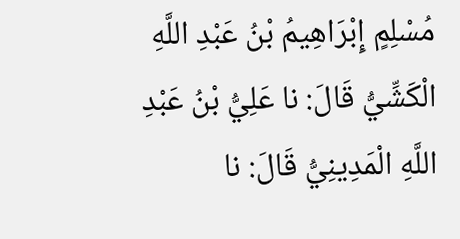مُسْلِمٍ إِبْرَاهِيمُ بْنُ عَبْدِ اللَّهِ الْكَشِّيُّ قَالَ: نا عَلِيُّ بْنُ عَبْدِ اللَّهِ الْمَدِينِيُّ قَالَ: نا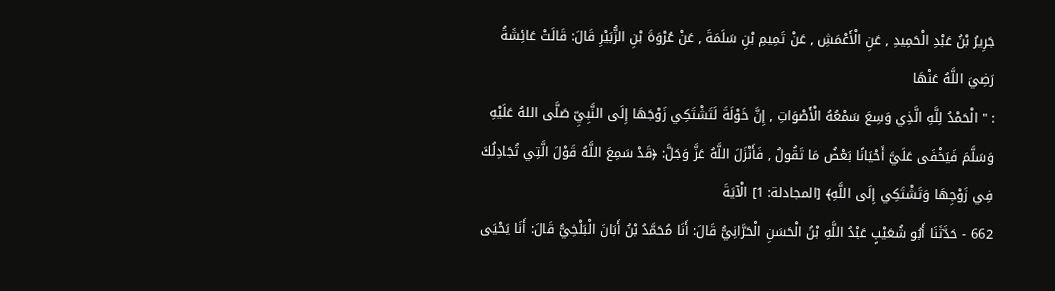جَرِيرُ بْنُ عَبْدِ الْحَمِيدِ , عَنِ الْأَعْمَشِ , عَنْ تَمِيمِ بْنِ سَلَمَةَ , عَنْ عُرْوَةَ بْنِ الزُّبَيْرِ قَالَ: قَالَتْ عَائِشَةُ رَضِيَ اللَّهُ عَنْهَا
: " الْحَمْدُ لِلَّهِ الَّذِي وَسِعَ سَمْعُهُ الْأَصْوَاتِ , إِنَّ خَوْلَةَ لَتَشْتَكِي زَوْجَهَا إِلَى النَّبِيِّ صَلَّى اللهُ عَلَيْهِ وَسَلَّمَ فَيَخْفَى عَلَيَّ أَحْيَانًا بَعْضُ مَا تَقُولُ , فَأَنْزَلَ اللَّهُ عَزَّ وَجَلَّ: ﴿قَدْ سَمِعَ اللَّهُ قَوْلَ الَّتِي تُجَادِلُكَ فِي زَوْجِهَا وَتَشْتَكِي إِلَى اللَّهِ﴾ [المجادلة: 1] الْآيَةَ
662 - حَدَّثَنَا أَبُو شُعَيْبٍ عَبْدُ اللَّهِ بْنُ الْحَسَنِ الْحَرَّانِيُّ قَالَ: أَنَا مُحَمَّدُ بْنُ أَبَانَ الْبَلْخِيُّ قَالَ: أَنَا يَحْيَى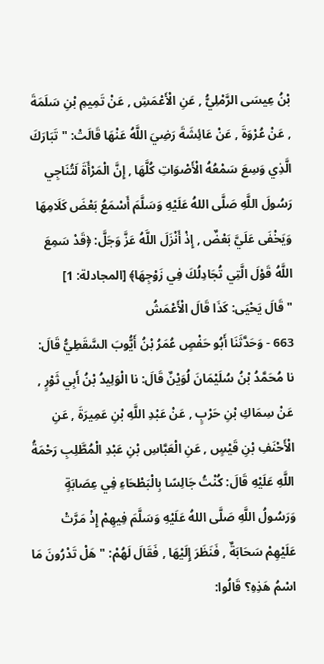بْنُ عِيسَى الرَّمْلِيُّ , عَنِ الْأَعْمَشِ , عَنْ تَمِيمِ بْنِ سَلَمَةَ , عَنْ عُرْوَةَ , عَنْ عَائِشَةَ رَضِيَ اللَّهُ عَنْهَا قَالَتْ: " تَبَارَكَ الَّذِي وَسِعَ سَمْعُهُ الْأَصْوَاتِ كُلَّهَا , إِنَّ الْمَرْأَةَ لَتُنَاجِي رَسُولَ اللَّهِ صَلَّى اللهُ عَلَيْهِ وَسَلَّمَ أَسْمَعُ بَعْضَ كَلَامِهَا وَيَخْفَى عَلَيَّ بَعْضٌ , إِذْ أَنْزَلَ اللَّهُ عَزَّ وَجَلَّ: ﴿قَدْ سَمِعَ اللَّهُ قَوْلَ الَّتِي تُجَادِلُكَ فِي زَوْجِهَا﴾ [المجادلة: 1]
" قَالَ يَحْيَى: كَذَا قَالَ الْأَعْمَشُ
663 - وَحَدَّثَنَا أَبُو حَفْصٍ عُمَرُ بْنُ أَيُّوبَ السَّقَطِيُّ قَالَ: نا مُحَمَّدُ بْنُ سُلَيْمَانَ لُوَيْنٌ قَالَ: نا الْوَلِيدُ بْنُ أَبِي ثَوْرٍ , عَنْ سِمَاكِ بْنِ حَرْبٍ , عَنْ عَبْدِ اللَّهِ بْنِ عَمِيرَةَ , عَنِ الْأَحْنَفِ بْنِ قَيْسٍ , عَنِ الْعَبَّاسِ بْنِ عَبْدِ الْمُطَّلِبِ رَحْمَةُ اللَّهِ عَلَيْهِ قَالَ: كُنْتُ جَالِسًا بِالْبَطْحَاءِ فِي عِصَابَةٍ وَرَسُولُ اللَّهِ صَلَّى اللهُ عَلَيْهِ وَسَلَّمَ فِيهِمْ إِذْ مَرَّتْ عَلَيْهِمْ سَحَابَةٌ , فَنَظَرَ إِلَيْهَا , فَقَالَ لَهُمْ: " هَلْ تَدْرُونَ مَا اسْمُ هَذِهِ؟ قَالُوا: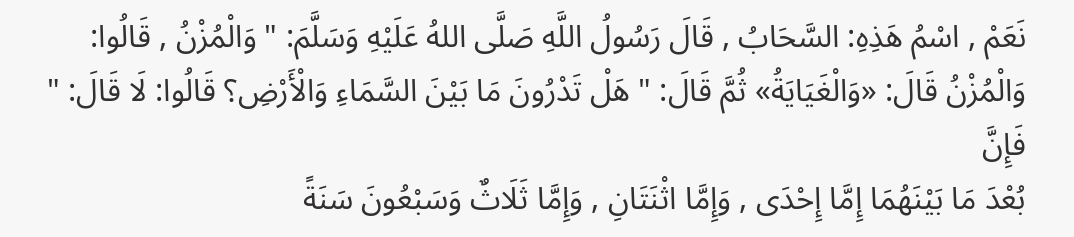نَعَمْ , اسْمُ هَذِهِ: السَّحَابُ , قَالَ رَسُولُ اللَّهِ صَلَّى اللهُ عَلَيْهِ وَسَلَّمَ: " وَالْمُزْنُ , قَالُوا: وَالْمُزْنُ قَالَ: «وَالْغَيَايَةُ» ثُمَّ قَالَ: " هَلْ تَدْرُونَ مَا بَيْنَ السَّمَاءِ وَالْأَرْضِ؟ قَالُوا: لَا قَالَ: " فَإِنَّ
بُعْدَ مَا بَيْنَهُمَا إِمَّا إِحْدَى , وَإِمَّا اثْنَتَانِ , وَإِمَّا ثَلَاثٌ وَسَبْعُونَ سَنَةً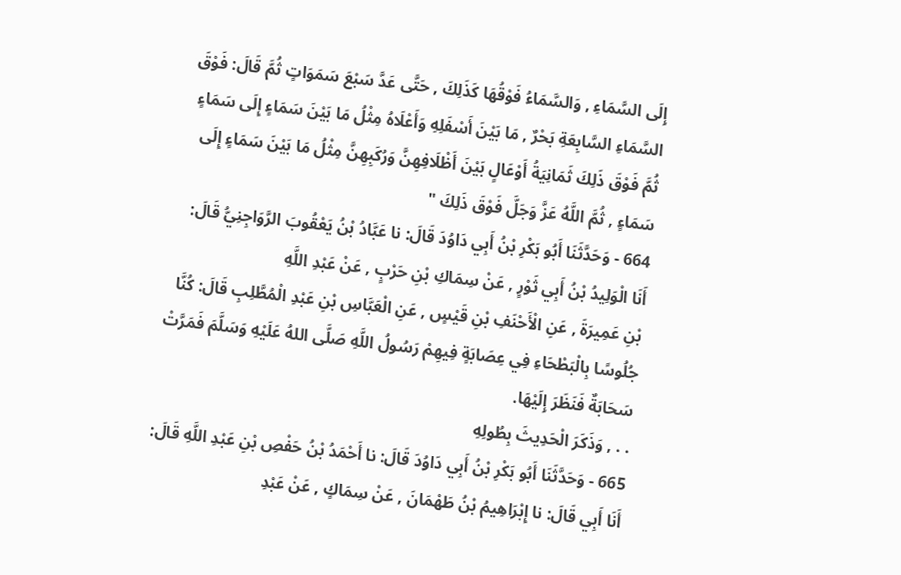إِلَى السَّمَاءِ , وَالسَّمَاءُ فَوْقُهَا كَذَلِكَ , حَتَّى عَدَّ سَبْعَ سَمَوَاتٍ ثُمَّ قَالَ: فَوْقَ السَّمَاءِ السَّابِعَةِ بَحْرٌ , مَا بَيْنَ أَسْفَلِهِ وَأَعْلَاهُ مِثْلُ مَا بَيْنَ سَمَاءٍ إِلَى سَمَاءٍ ثُمَّ فَوْقَ ذَلِكَ ثَمَانِيَةُ أَوْعَالٍ بَيْنَ أَظْلَافِهِنَّ وَرُكَبِهِنَّ مِثْلُ مَا بَيْنَ سَمَاءٍ إِلَى سَمَاءٍ , ثُمَّ اللَّهُ عَزَّ وَجَلَّ فَوْقَ ذَلِكَ "
664 - وَحَدَّثَنَا أَبُو بَكْرِ بْنُ أَبِي دَاوُدَ قَالَ: نا عَبَّادُ بْنُ يَعْقُوبَ الرَّوَاجِنِيُّ قَالَ: أَنَا الْوَلِيدُ بْنُ أَبِي ثَوْرٍ , عَنْ سِمَاكِ بْنِ حَرْبٍ , عَنْ عَبْدِ اللَّهِ
بْنِ عَمِيرَةَ , عَنِ الْأَحْنَفِ بْنِ قَيْسٍ , عَنِ الْعَبَّاسِ بْنِ عَبْدِ الْمُطَّلِبِ قَالَ: كُنَّا جُلُوسًا بِالْبَطْحَاءِ فِي عِصَابَةٍ فِيهِمْ رَسُولُ اللَّهِ صَلَّى اللهُ عَلَيْهِ وَسَلَّمَ فَمَرَّتْ سَحَابَةٌ فَنَظَرَ إِلَيْهَا.
. . , وَذَكَرَ الْحَدِيثَ بِطُولِهِ
665 - وَحَدَّثَنَا أَبُو بَكْرِ بْنُ أَبِي دَاوُدَ قَالَ: نا أَحْمَدُ بْنُ حَفْصِ بْنِ عَبْدِ اللَّهِ قَالَ: أَنَا أَبِي قَالَ: نا إِبْرَاهِيمُ بْنُ طَهْمَانَ , عَنْ سِمَاكٍ , عَنْ عَبْدِ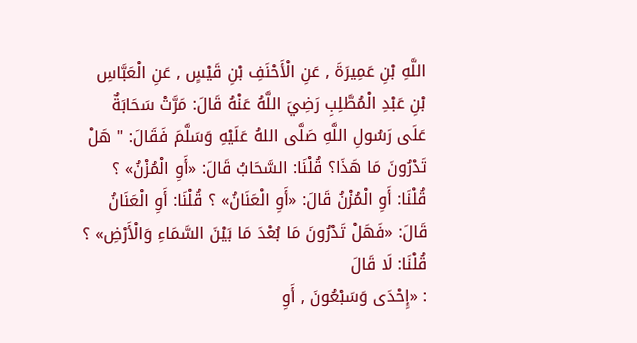اللَّهِ بْنِ عَمِيرَةَ , عَنِ الْأَحْنَفِ بْنِ قَيْسٍ , عَنِ الْعَبَّاسِ بْنِ عَبْدِ الْمُطَّلِبِ رَضِيَ اللَّهُ عَنْهُ قَالَ: مَرَّتْ سَحَابَةٌ عَلَى رَسُولِ اللَّهِ صَلَّى اللهُ عَلَيْهِ وَسَلَّمَ فَقَالَ: " هَلْ تَدْرُونَ مَا هَذَا؟ قُلْنَا: السَّحَابُ قَالَ: «أَوِ الْمُزْنُ» ؟ قُلْنَا: أَوِ الْمُزْنُ قَالَ: «أَوِ الْعَنَانُ» ؟ قُلْنَا: أَوِ الْعَنَانُ قَالَ: «فَهَلْ تَدْرُونَ مَا بُعْدَ مَا بَيْنَ السَّمَاءِ وَالْأَرْضِ» ؟ قُلْنَا: لَا قَالَ
: «إِحْدَى وَسَبْعُونَ , أَوِ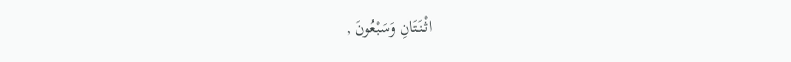اثْنَتَانِ وَسَبْعُونَ ,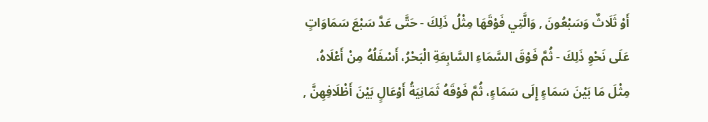أَوْ ثَلَاثٌ وَسَبْعُونَ , وَالَّتِي فَوْقَهَا مِثْلُ ذَلِكَ - حَتَّى عَدَّ سَبْعَ سَمَاوَاتٍ عَلَى نَحْوِ ذَلِكَ - ثُمَّ فَوْقَ السَّمَاءِ السَّابِعَةِ الْبَحْرُ، أَسْفَلُهُ مِنْ أَعْلَاهُ، مِثْلَ مَا بَيْنَ سَمَاءٍ إِلَى سَمَاءٍ، ثُمَّ فَوْقَهُ ثَمَانِيَةُ أَوْعَالٍ بَيْنَ أَظْلَافِهِنَّ ,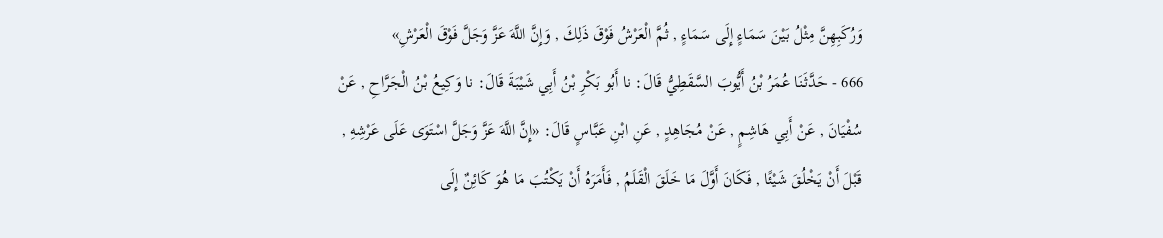وَرُكَبِهِنَّ مِثْلُ بَيْنَ سَمَاءٍ إِلَى سَمَاءٍ , ثُمَّ الْعَرْشُ فَوْقَ ذَلِكَ , وَإِنَّ اللَّهَ عَزَّ وَجَلَّ فَوْقَ الْعَرْشِ»
666 - حَدَّثَنَا عُمَرُ بْنُ أَيُّوبَ السَّقَطِيُّ قَالَ: نا أَبُو بَكْرِ بْنُ أَبِي شَيْبَةَ قَالَ: نا وَكِيعُ بْنُ الْجَرَّاحِ , عَنْ سُفْيَانَ , عَنْ أَبِي هَاشِمٍ , عَنْ مُجَاهِدٍ , عَنِ ابْنِ عَبَّاسٍ قَالَ: «إِنَّ اللَّهَ عَزَّ وَجَلَّ اسْتَوَى عَلَى عَرْشِهِ , قَبْلَ أَنْ يَخْلُقَ شَيْئًا , فَكَانَ أَوَّلَ مَا خَلَقَ الْقَلَمُ , فَأَمَرَهُ أَنْ يَكْتُبَ مَا هُوَ كَائِنٌ إِلَى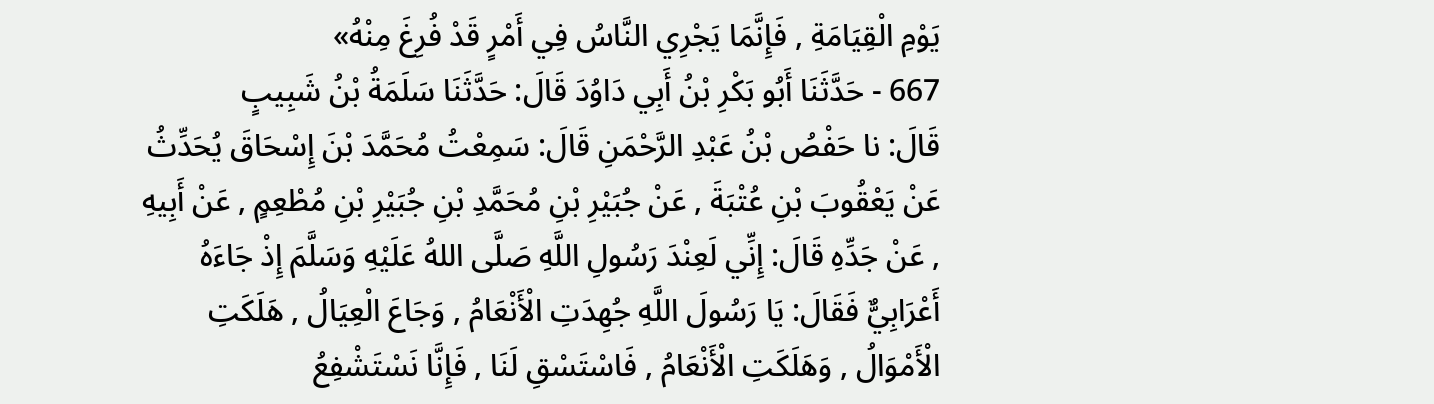يَوْمِ الْقِيَامَةِ , فَإِنَّمَا يَجْرِي النَّاسُ فِي أَمْرٍ قَدْ فُرِغَ مِنْهُ»
667 - حَدَّثَنَا أَبُو بَكْرِ بْنُ أَبِي دَاوُدَ قَالَ: حَدَّثَنَا سَلَمَةُ بْنُ شَبِيبٍ
قَالَ: نا حَفْصُ بْنُ عَبْدِ الرَّحْمَنِ قَالَ: سَمِعْتُ مُحَمَّدَ بْنَ إِسْحَاقَ يُحَدِّثُ عَنْ يَعْقُوبَ بْنِ عُتْبَةَ , عَنْ جُبَيْرِ بْنِ مُحَمَّدِ بْنِ جُبَيْرِ بْنِ مُطْعِمٍ , عَنْ أَبِيهِ , عَنْ جَدِّهِ قَالَ: إِنِّي لَعِنْدَ رَسُولِ اللَّهِ صَلَّى اللهُ عَلَيْهِ وَسَلَّمَ إِذْ جَاءَهُ أَعْرَابِيٌّ فَقَالَ: يَا رَسُولَ اللَّهِ جُهِدَتِ الْأَنْعَامُ , وَجَاعَ الْعِيَالُ , هَلَكَتِ الْأَمْوَالُ , وَهَلَكَتِ الْأَنْعَامُ , فَاسْتَسْقِ لَنَا , فَإِنَّا نَسْتَشْفِعُ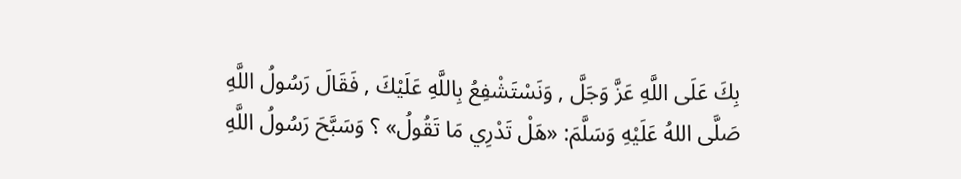بِكَ عَلَى اللَّهِ عَزَّ وَجَلَّ , وَنَسْتَشْفِعُ بِاللَّهِ عَلَيْكَ , فَقَالَ رَسُولُ اللَّهِ صَلَّى اللهُ عَلَيْهِ وَسَلَّمَ: «هَلْ تَدْرِي مَا تَقُولُ» ؟ وَسَبَّحَ رَسُولُ اللَّهِ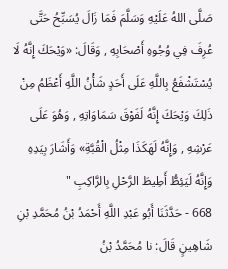صَلَّى اللهُ عَلَيْهِ وَسَلَّمَ فَمَا زَالَ يُسَبِّحُ حَتَّى عُرِفَ فِي وُجُوهِ أَصْحَابِهِ , وَقَالَ: «وَيْحَكَ إِنَّهُ لَا يُسْتَشْفَعُ بِاللَّهِ عَلَى أَحَدٍ شَأْنُ اللَّهِ أَعْظَمُ مِنْ ذَلِكَ وَيْحَكَ إِنَّهُ لَفَوْقَ سَمَاوَاتِهِ , وَهُوَ عَلَى عَرْشِهِ , وَإِنَّهُ لَهَكَذَا مِثْلُ الْقُبَّةِ» وَأَشَارَ بِيَدِهِ وَإِنَّهُ لَيَئِطُّ أَطِيطَ الرَّحْلِ بِالرَّاكِبِ "
668 - حَدَّثَنَا أَبُو عَبْدِ اللَّهِ أَحْمَدُ بْنُ مُحَمَّدِ بْنِ شَاهِينٍ قَالَ: نا مُحَمَّدُ بْنُ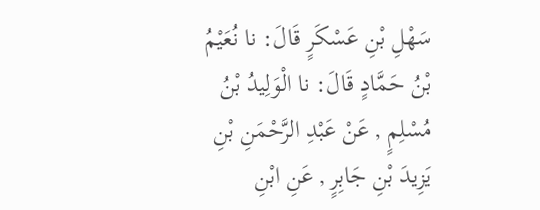سَهْلِ بْنِ عَسْكَرٍ قَالَ: نا نُعَيْمُ بْنُ حَمَّادٍ قَالَ: نا الْوَلِيدُ بْنُ مُسْلِمٍ , عَنْ عَبْدِ الرَّحْمَنِ بْنِ يَزِيدَ بْنِ جَابِرٍ , عَنِ ابْنِ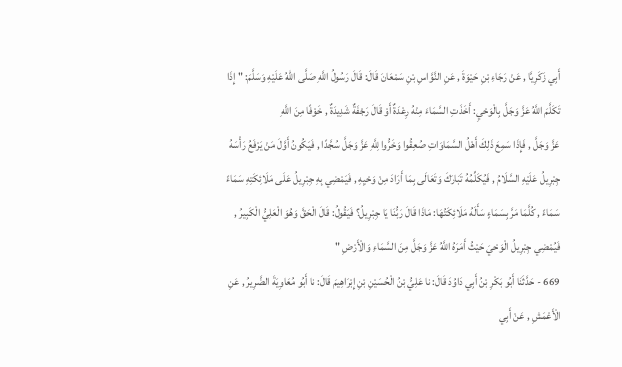أَبِي زَكَرِيَّا , عَنْ رَجَاءِ بْنِ حَيْوَةَ , عَنِ النَّوَّاسِ بْنِ سَمْعَانَ قَالَ: قَالَ رَسُولُ اللَّهِ صَلَّى اللهُ عَلَيْهِ وَسَلَّمَ: " إِذَا تَكَلَّمَ اللَّهُ عَزَّ وَجَلَّ بِالْوَحْيِ: أَخَذَتِ السَّمَاءَ مِنْهُ رِعْدَةٌ أَوْ قَالَ رَجْفَةٌ شَدِيدَةٌ , خَوْفًا مِنَ اللَّهِ
عَزَّ وَجَلَّ , فَإِذَا سَمِعَ ذَلِكَ أَهْلُ السَّمَاوَاتِ صُعِقُوا وَخَرُّوا لِلَّهِ عَزَّ وَجَلَّ سُجَّدًا , فَيَكُونُ أَوَّلَ مَنْ يَرْفَعُ رَأْسَهُ جِبْرِيلُ عَلَيْهِ السَّلَامُ , فَيُكَلِّمُهُ تَبَارَكَ وَتَعَالَى بِمَا أَرَادَ مِنْ وَحْيِهِ , فَيَمْضِي بِهِ جِبْرِيلُ عَلَى مَلَائِكَتِهِ سَمَاءً سَمَاءً , كُلَّمَا مَرَّ بِسَمَاءٍ سَأَلَهُ مَلَائِكَتُهَا: مَاذَا قَالَ رَبُّنَا يَا جِبْرِيلُ؟ فَيَقُولُ: قَالَ الْحَقَّ وَهُوَ الْعَلِيُّ الْكَبِيرُ , فَيُمْضِي جِبْرِيلُ الْوَحْيَ حَيْثُ أَمَرَهُ اللَّهُ عَزَّ وَجَلَّ مِنَ السَّمَاءِ وَالْأَرْضِ "
669 - حَدَّثَنَا أَبُو بَكْرِ بْنُ أَبِي دَاوُدَ قَالَ: نا عَلِيُّ بْنُ الْحُسَيْنِ بْنِ إِبْرَاهِيمَ قَالَ: نا أَبُو مُعَاوِيَةَ الضَّرِيرُ , عَنِ الْأَعْمَشِ , عَنْ أَبِي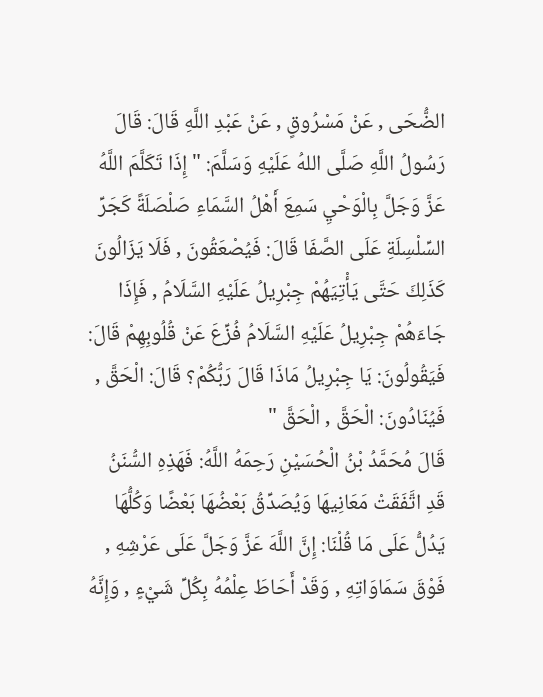الضُّحَى , عَنْ مَسْرُوقٍ , عَنْ عَبْدِ اللَّهِ قَالَ: قَالَ رَسُولُ اللَّهِ صَلَّى اللهُ عَلَيْهِ وَسَلَّمَ: " إِذَا تَكَلَّمَ اللَّهُ عَزَّ وَجَلَّ بِالْوَحْيِ سَمِعَ أَهْلُ السَّمَاءِ صَلْصَلَةً كَجَرِّ السِّلْسِلَةِ عَلَى الصَّفَا قَالَ: فَيُصْعَقُونَ , فَلَا يَزَالُونَ كَذَلِكَ حَتَّى يَأْتِيَهُمْ جِبْرِيلُ عَلَيْهِ السَّلَامُ , فَإِذَا جَاءَهُمْ جِبْرِيلُ عَلَيْهِ السَّلَامُ فُزِّعَ عَنْ قُلُوبِهِمْ قَالَ: فَيَقُولُونَ: يَا جِبْرِيلُ مَاذَا قَالَ رَبُّكُمْ؟ قَالَ: الْحَقَّ , فَيُنَادُونَ: الْحَقَّ , الْحَقَّ "
قَالَ مُحَمَّدُ بْنُ الْحُسَيْنِ رَحِمَهُ اللَّهُ: فَهَذِهِ السُّنَنُ قَدِ اتَّفَقَتْ مَعَانِيهَا وَيُصَدِّقُ بَعْضُهَا بَعْضًا وَكُلُّهَا يَدُلُّ عَلَى مَا قُلْنَا: إِنَّ اللَّهَ عَزَّ وَجَلَّ عَلَى عَرْشِهِ , فَوْقَ سَمَاوَاتِهِ , وَقَدْ أَحَاطَ عِلْمُهُ بِكُلِّ شَيْءٍ , وَإِنَّهُ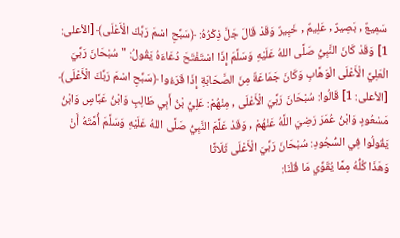سَمِيعٌ , بَصِيرٌ , عَلِيمٌ , خَبِيرٌ وَقَدْ قَالَ جَلَّ ذِكْرُهُ: ﴿سَبِّحِ اسْمَ رَبِّكَ الْأَعْلَى﴾ [الأعلى: 1] وَقَدْ كَانَ النَّبِيُّ صَلَّى اللهُ عَلَيْهِ وَسَلَّمَ إِذَا اسْتَفْتَحَ دُعَاءَهُ يَقُولُ: " سُبْحَانَ رَبِّيَ الْعَلِيِّ الْأَعْلَى الْوَهَّابِ وَكَانَ جَمَاعَةٌ مِنَ الصَّحَابَةِ إِذَا قَرَءُوا ﴿سَبِّحِ اسْمَ رَبِّكَ الْأَعْلَى﴾ [الأعلى: 1] قَالُوا: سُبْحَانَ رَبِّيَ الْأَعْلَى , مِنْهُمْ: عَلِيُّ بْنُ أَبِي طَالِبٍ وَابْنُ عَبَّاسٍ وَابْنُ مَسْعُودٍ وَابْنُ عُمَرَ رَضِيَ اللَّهُ عَنْهُمْ , وَقَدْ عَلَّمَ النَّبِيُّ صَلَّى اللهُ عَلَيْهِ وَسَلَّمَ أُمَّتَهُ أَنْ يَقُولُوا فِي السُّجُودِ: سُبْحَانَ رَبِّيَ الْأَعْلَى ثَلَاثًا
وَهَذَا كُلُّهُ مِمَّا يُقَوِّي مَا قُلْنَا: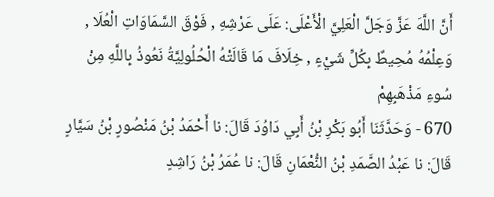أَنَّ اللَّهَ عَزَّ وَجَلَّ الْعَلِيَّ الْأَعْلَى: عَلَى عَرْشِهِ , فَوْقَ السَّمَاوَاتِ الْعُلَا , وَعِلْمُهُ مُحِيطٌ بِكُلِّ شَيْءٍ , خِلَافَ مَا قَالَتْهُ الْحُلُولِيَّةُ نَعُوذُ بِاللَّهِ مِنْ سُوءِ مَذْهَبِهِمْ
670 - وَحَدَّثَنَا أَبُو بَكْرِ بْنُ أَبِي دَاوُدَ قَالَ: نا أَحْمَدُ بْنُ مَنْصُورٍ بْنُ سَيَّارٍ قَالَ: نا عَبْدُ الصَّمَدِ بْنُ النُّعْمَانِ قَالَ: نا عُمَرُ بْنُ رَاشِدٍ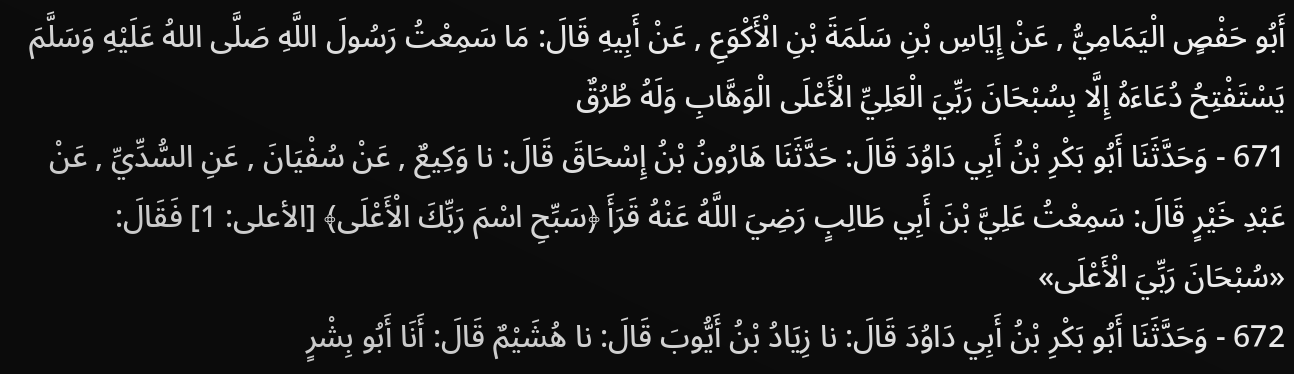أَبُو حَفْصٍ الْيَمَامِيُّ , عَنْ إِيَاسِ بْنِ سَلَمَةَ بْنِ الْأَكْوَعِ , عَنْ أَبِيهِ قَالَ: مَا سَمِعْتُ رَسُولَ اللَّهِ صَلَّى اللهُ عَلَيْهِ وَسَلَّمَ يَسْتَفْتِحُ دُعَاءَهُ إِلَّا بِسُبْحَانَ رَبِّيَ الْعَلِيِّ الْأَعْلَى الْوَهَّابِ وَلَهُ طُرُقٌ
671 - وَحَدَّثَنَا أَبُو بَكْرِ بْنُ أَبِي دَاوُدَ قَالَ: حَدَّثَنَا هَارُونُ بْنُ إِسْحَاقَ قَالَ: نا وَكِيعٌ , عَنْ سُفْيَانَ , عَنِ السُّدِّيِّ , عَنْ عَبْدِ خَيْرٍ قَالَ: سَمِعْتُ عَلِيَّ بْنَ أَبِي طَالِبٍ رَضِيَ اللَّهُ عَنْهُ قَرَأَ ﴿سَبِّحِ اسْمَ رَبِّكَ الْأَعْلَى﴾ [الأعلى: 1] فَقَالَ: «سُبْحَانَ رَبِّيَ الْأَعْلَى»
672 - وَحَدَّثَنَا أَبُو بَكْرِ بْنُ أَبِي دَاوُدَ قَالَ: نا زِيَادُ بْنُ أَيُّوبَ قَالَ: نا هُشَيْمٌ قَالَ: أَنَا أَبُو بِشْرٍ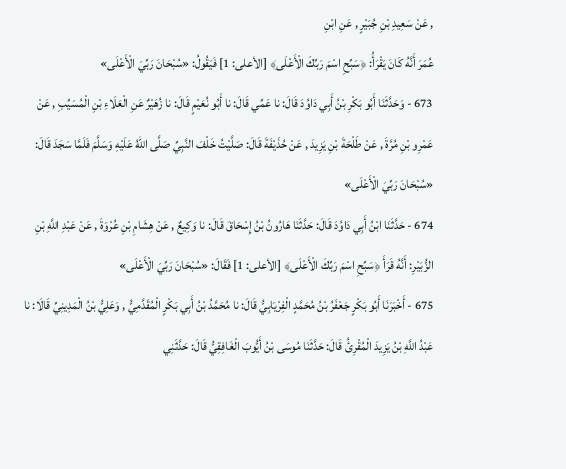, عَنْ سَعِيدِ بْنِ جُبَيْرٍ , عَنِ ابْنِ
عُمَرَ أَنَّهُ كَانَ يَقْرَأُ: ﴿سَبِّحِ اسْمَ رَبِّكَ الْأَعْلَى﴾ [الأعلى: 1] فَيَقُولُ: «سُبْحَانَ رَبِّيَ الْأَعْلَى»
673 - وَحَدَّثَنَا أَبُو بَكْرِ بْنُ أَبِي دَاوُدَ قَالَ: نا عَمِّي قَالَ: نا أَبُو نُعَيْمٍ قَالَ: نا زُهَيْرٌ عَنِ الْعَلَاءِ بْنِ الْمُسَيِّبِ , عَنْ عَمْرِو بْنِ مُرَّةَ , عَنْ طَلْحَةَ بْنِ يَزِيدَ , عَنْ حُذَيْفَةَ قَالَ: صَلَّيْتُ خَلْفَ النَّبِيِّ صَلَّى اللهُ عَلَيْهِ وَسَلَّمَ فَلَمَّا سَجَدَ قَالَ: «سُبْحَانَ رَبِّيَ الْأَعْلَى»
674 - حَدَّثَنَا ابْنُ أَبِي دَاوُدَ قَالَ: حَدَّثَنَا هَارُونُ بْنُ إِسْحَاقَ قَالَ: نا وَكِيعٌ , عَنْ هِشَامِ بْنِ عُرْوَةَ , عَنْ عَبْدِ اللَّهِ بْنِ الزُّبَيْرِ: أَنَّهُ قَرَأَ ﴿سَبِّحِ اسْمَ رَبِّكَ الْأَعْلَى﴾ [الأعلى: 1] فَقَالَ: «سُبْحَانَ رَبِّيَ الْأَعْلَى»
675 - أَخْبَرَنَا أَبُو بَكْرٍ جَعْفَرُ بْنُ مُحَمَّدٍ الْفِرْيَابِيُّ قَالَ: نا مُحَمَّدُ بْنُ أَبِي بَكْرٍ الْمُقَدَّمِيُّ , وَعَلِيُّ بْنُ الْمَدِينِيِّ قَالَا: نا عَبْدُ اللَّهِ بْنُ يَزِيدَ الْمُقْرِئُ قَالَ: حَدَّثَنَا مُوسَى بْنُ أَيُّوبَ الْغَافِقِيُّ قَالَ: حَدَّثَنِي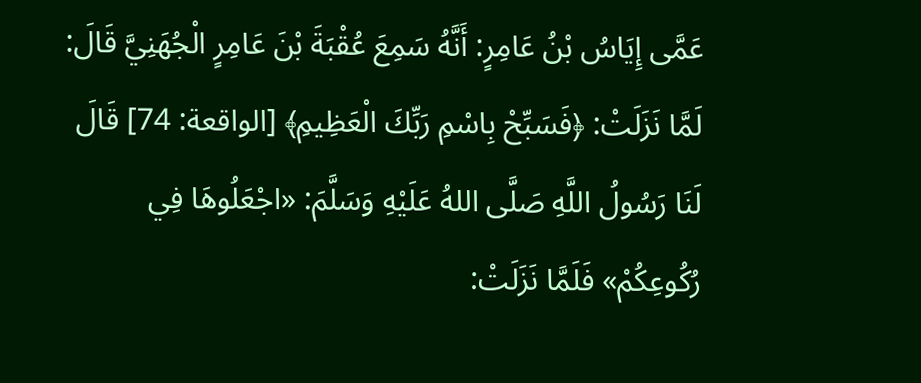عَمَّى إِيَاسُ بْنُ عَامِرٍ: أَنَّهُ سَمِعَ عُقْبَةَ بْنَ عَامِرٍ الْجُهَنِيَّ قَالَ: لَمَّا نَزَلَتْ: ﴿فَسَبِّحْ بِاسْمِ رَبِّكَ الْعَظِيمِ﴾ [الواقعة: 74] قَالَ لَنَا رَسُولُ اللَّهِ صَلَّى اللهُ عَلَيْهِ وَسَلَّمَ: «اجْعَلُوهَا فِي رُكُوعِكُمْ» فَلَمَّا نَزَلَتْ: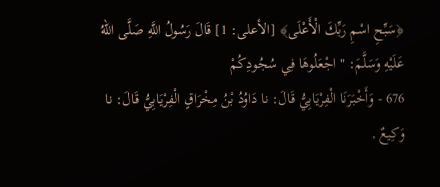﴿سَبِّحِ اسْمِ رَبِّكَ الْأَعْلَى﴾ [الأعلى: 1] قَالَ رَسُولُ اللَّهِ صَلَّى اللهُ عَلَيْهِ وَسَلَّمَ: " اجْعَلُوهَا فِي سُجُودِكُمْ
676 - وَأَخْبَرَنَا الْفِرْيَابِيُّ قَالَ: نا دَاوُدُ بْنُ مِخْرَاقٍ الْفِرْيَابِيُّ قَالَ: نا وَكِيعٌ ,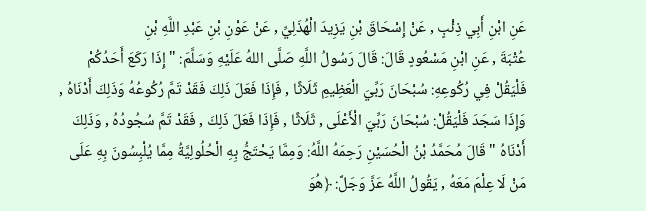عَنِ ابْنِ أَبِي ذِئْبٍ , عَنْ إِسْحَاقَ بْنِ يَزِيدَ الْهُذَلِيِّ , عَنْ عَوْنِ بْنِ عَبْدِ اللَّهِ بْنِ
عُتْبَةَ , عَنِ ابْنِ مَسْعُودٍ قَالَ: قَالَ رَسُولُ اللَّهِ صَلَّى اللهُ عَلَيْهِ وَسَلَّمَ: " إِذَا رَكَعَ أَحَدُكُمْ فَلْيَقُلْ فِي رُكُوعِهِ: سُبْحَانَ رَبِّيَ الْعَظِيمِ ثَلَاثًا , فَإِذَا فَعَلَ ذَلِكَ فَقَدْ تَمَّ رُكُوعُهُ وَذَلِكَ أَدْنَاهُ , وَإِذَا سَجَدَ فَلْيَقُلْ: سُبْحَانَ رَبِّيَ الْأَعْلَى , ثَلَاثًا , فَإِذَا فَعَلَ ذَلِكَ , فَقَدْ تَمَّ سُجُودُهُ , وَذَلِكَ أَدْنَاهُ " قَالَ مُحَمَّدُ بْنُ الْحُسَيْنِ رَحِمَهُ اللَّهُ: وَمِمَّا يَحْتَجُّ بِهِ الْحُلُولِيَّةُ مِمَّا يُلْبِسُونَ بِهِ عَلَى مَنْ لَا عِلْمَ مَعَهُ , يَقُولُ اللَّهُ عَزَّ وَجَلَّ: ﴿هُوَ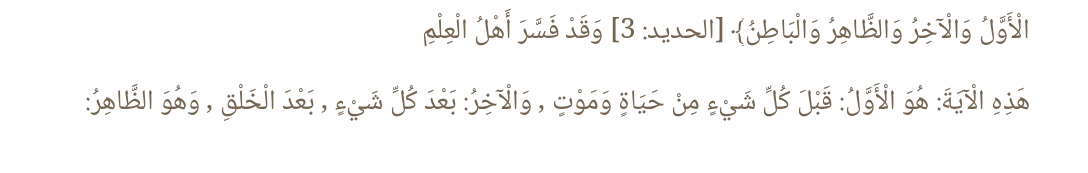الْأَوَّلُ وَالْآخِرُ وَالظَّاهِرُ وَالْبَاطِنُ﴾ [الحديد: 3] وَقَدْ فَسَّرَ أَهْلُ الْعِلْمِ
هَذِهِ الْآيَةَ: هُوَ الْأَوَّلُ: قَبْلَ كُلِّ شَيْءٍ مِنْ حَيَاةٍ وَمَوْتٍ , وَالْآخِرُ: بَعْدَ كُلِّ شَيْءٍ , بَعْدَ الْخَلْقِ , وَهُوَ الظَّاهِرُ: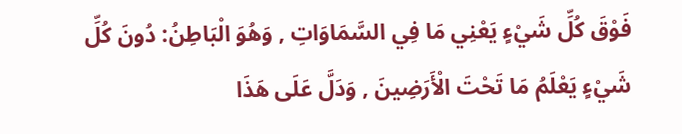فَوْقَ كُلِّ شَيْءٍ يَعْنِي مَا فِي السَّمَاوَاتِ , وَهُوَ الْبَاطِنُ: دُونَ كُلِّ شَيْءٍ يَعْلَمُ مَا تَحْتَ الْأَرَضِينَ , وَدَلَّ عَلَى هَذَا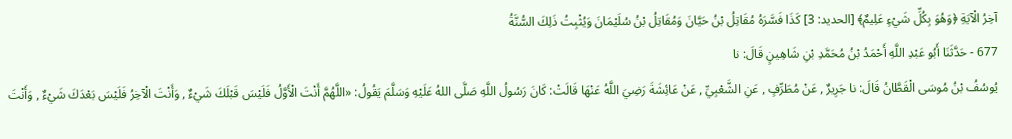آخِرُ الْآيَةِ ﴿وَهُوَ بِكُلِّ شَيْءٍ عَلِيمٌ﴾ [الحديد: 3] كَذَا فَسَّرَهُ مُقَاتِلُ بْنُ حَيَّانَ وَمُقَاتِلُ بْنُ سُلَيْمَانَ وَيُثْبِتُ ذَلِكَ السُّنَّةُ
677 - حَدَّثَنَا أَبُو عَبْدِ اللَّهِ أَحْمَدُ بْنُ مُحَمَّدِ بْنِ شَاهِينٍ قَالَ: نا
يُوسُفُ بْنُ مُوسَى الْقَطَّانُ قَالَ: نا جَرِيرٌ , عَنْ مُطَرِّفٍ , عَنِ الشَّعْبِيِّ , عَنْ عَائِشَةَ رَضِيَ اللَّهُ عَنْهَا قَالَتْ: كَانَ رَسُولُ اللَّهِ صَلَّى اللهُ عَلَيْهِ وَسَلَّمَ يَقُولُ: «اللَّهُمَّ أَنْتَ الْأَوَّلُ فَلَيْسَ قَبْلَكَ شَيْءٌ , وَأَنْتَ الْآخِرُ فَلَيْسَ بَعْدَكَ شَيْءٌ , وَأَنْتَ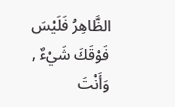الظَّاهِرُ فَلَيْسَ فَوْقَكَ شَيْءٌ , وَأَنْتَ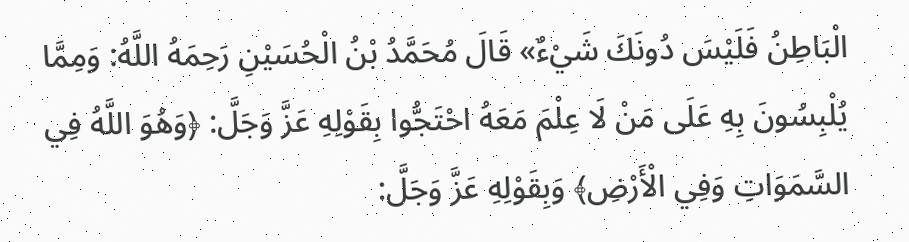الْبَاطِنُ فَلَيْسَ دُونَكَ شَيْءٌ» قَالَ مُحَمَّدُ بْنُ الْحُسَيْنِ رَحِمَهُ اللَّهُ: وَمِمَّا يُلْبِسُونَ بِهِ عَلَى مَنْ لَا عِلْمَ مَعَهُ احْتَجُّوا بِقَوْلِهِ عَزَّ وَجَلَّ: ﴿وَهُوَ اللَّهُ فِي السَّمَوَاتِ وَفِي الْأَرْضِ﴾ وَبِقَوْلِهِ عَزَّ وَجَلَّ: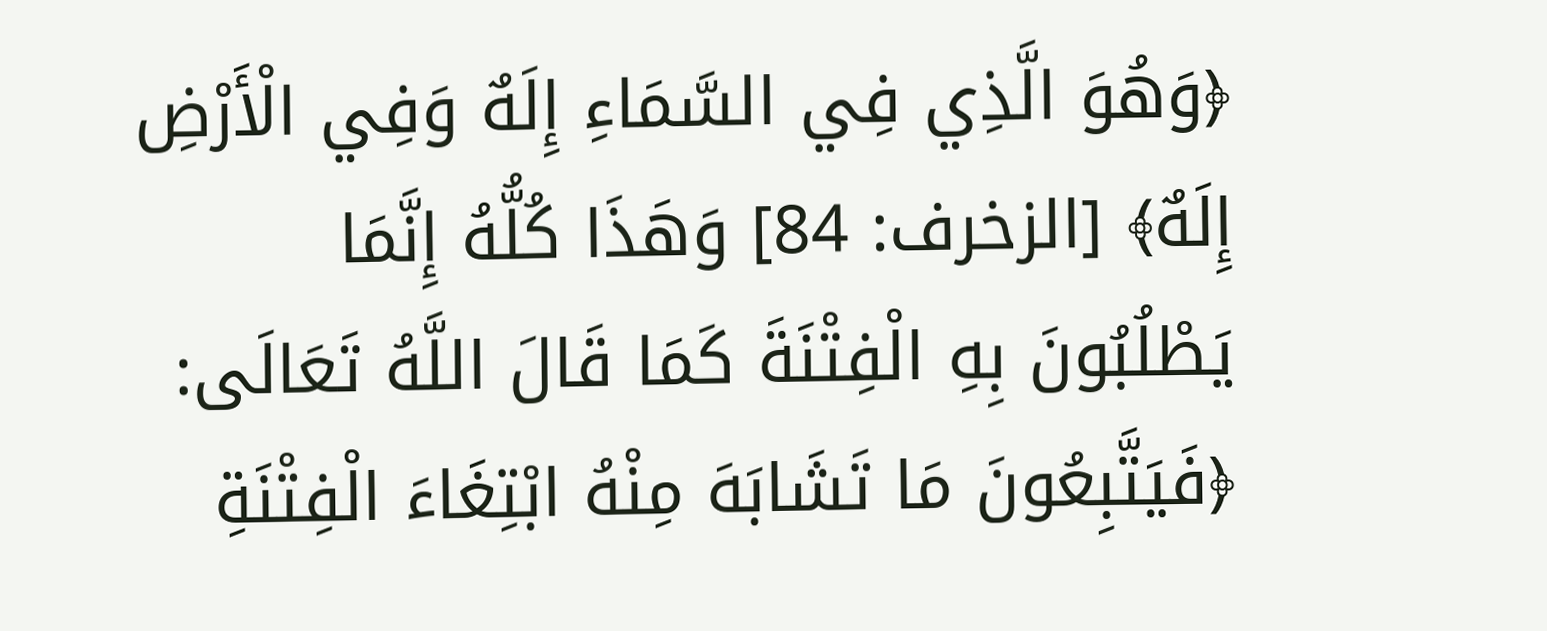﴿وَهُوَ الَّذِي فِي السَّمَاءِ إِلَهٌ وَفِي الْأَرْضِ إِلَهٌ﴾ [الزخرف: 84] وَهَذَا كُلُّهُ إِنَّمَا يَطْلُبُونَ بِهِ الْفِتْنَةَ كَمَا قَالَ اللَّهُ تَعَالَى: ﴿فَيَتَّبِعُونَ مَا تَشَابَهَ مِنْهُ ابْتِغَاءَ الْفِتْنَةِ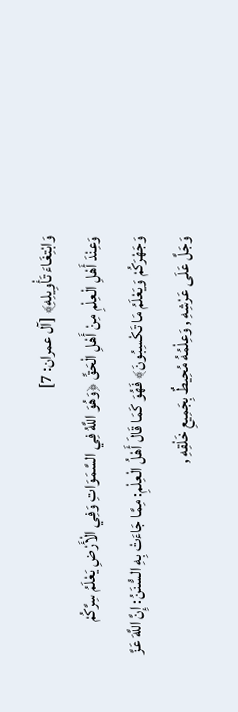وَابْتِغَاءَ تَأْوِيلِهِ﴾ [آل عمران: 7]
وَعِنْدَ أَهْلِ الْعِلْمِ مِنْ أَهْلِ الْحَقِّ ﴿وَهُوَ اللَّهُ فِي السَّمَوَاتِ وَفِي الْأَرْضِ يَعْلَمُ سِرَّكُمْ وَجَهْرَكُمْ وَيَعْلَمُ مَا تَكْسِبُونَ﴾ فَهُوَ كَمَا قَالَ أَهْلُ الْعِلْمِ: مِمَّا جَاءَتْ بِهِ السُّنَنُ: إِنَّ اللَّهَ عَزَّ وَجَلَّ عَلَى عَرْشِهِ , وَعِلْمُهُ مُحِيطٌ بِجَمِيعِ خَلْقِهِ ,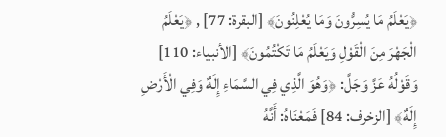﴿يَعْلَمُ مَا يُسِرُّونَ وَمَا يُعْلِنُونَ﴾ [البقرة: 77] , ﴿يَعْلَمُ الْجَهْرَ مِنَ الْقَوْلِ وَيَعْلَمُ مَا تَكْتُمُونَ﴾ [الأنبياء: 110] وَقَوْلُهُ عَزَّ وَجَلَّ: ﴿وَهُوَ الَّذِي فِي السَّمَاءِ إِلَهٌ وَفِي الْأَرْضِ إِلَهٌ﴾ [الزخرف: 84] فَمَعْنَاهُ: أَنَّهُ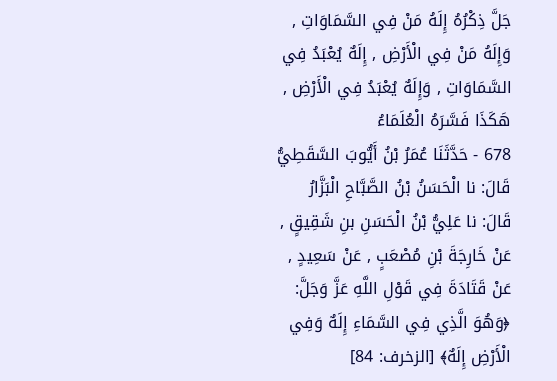جَلَّ ذِكْرُهُ إِلَهُ مَنْ فِي السَّمَاوَاتِ , وَإِلَهُ مَنْ فِي الْأَرْضِ , إِلَهٌ يُعْبَدُ فِي السَّمَاوَاتِ , وَإِلَهٌ يُعْبَدُ فِي الْأَرْضِ , هَكَذَا فَسَّرَهُ الْعُلَمَاءُ
678 - حَدَّثَنَا عُمَرُ بْنُ أَيُّوبَ السَّقَطِيُّ قَالَ: نا الْحَسَنُ بْنُ الصَّبَّاحِ الْبَزَّارُ
قَالَ: نا عَلِيُّ بْنُ الْحَسَنِ بنِ شَقِيقٍ , عَنْ خَارِجَةَ بْنِ مُصْعَبٍ , عَنْ سَعِيدٍ , عَنْ قَتَادَةَ فِي قَوْلِ اللَّهِ عَزَّ وَجَلَّ: ﴿وَهُوَ الَّذِي فِي السَّمَاءِ إِلَهٌ وَفِي الْأَرْضِ إِلَهٌ﴾ [الزخرف: 84]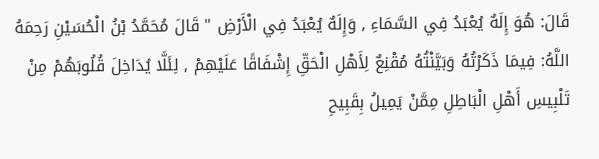قَالَ: هُوَ إِلَهٌ يُعْبَدُ فِي السَّمَاءِ , وَإِلَهٌ يُعْبَدُ فِي الْأَرْضِ " قَالَ مُحَمَّدُ بْنُ الْحُسَيْنِ رَحِمَهُ اللَّهُ: فِيمَا ذَكَرْتُهُ وَبَيَّنْتُهُ مُقْنِعٌ لِأَهْلِ الْحَقِّ إِشْفَاقًا عَلَيْهِمْ , لِئَلَّا يُدَاخِلَ قُلُوبَهُمْ مِنْ تَلْبِيسِ أَهْلِ الْبَاطِلِ مِمَّنْ يَمِيلُ بِقَبِيحِ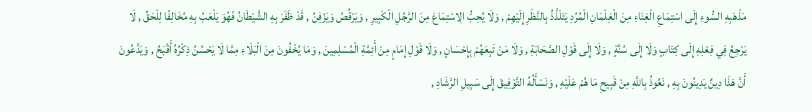مَذْهَبِهِ السُّوءِ إِلَى اسْتِمَاعِ الْغِنَاءِ مِنَ الْغِلْمَانِ الْمُرُدِ يَتَلَذَّذُ بِالنَّظَرِ إِلَيْهِمْ , وَلَا يُحِبُّ الِاسْتِمَاعَ مِنَ الرَّجُلِ الْكَبِيرِ , وَيَرْقُصُ وَيَزْفِنُ , قَدْ ظَفَرَ بِهِ الشَّيْطَانُ فَهُوَ يَلْعَبُ بِهِ مُخَالِفًا لِلْحَقِّ , لَا يَرْجِعُ فِي فِعْلِهِ إِلَى كِتَابٍ وَلَا إِلَى سُنَّةٍ , وَلَا إِلَى قَوْلِ الصَّحَابَةِ , وَلَا مَنْ تَبِعَهُمْ بِإِحْسَانٍ , وَلَا قَوْلِ إِمَامٍ مِنْ أَئِمَّةِ الْمُسْلِمِينَ , وَمَا يُخْفُونَ مِنَ الْبَلَاءِ مِمَّا لَا يَحْسُنُ ذِكْرُهُ أَقْبَحُ , وَيَدَّعُونَ أَنَّ هَذَا دِينٌ يَدِينُونَ بِهِ , نَعُوذُ بِاللَّهِ مِنْ قَبِيحِ مَا هُمْ عَلَيْهِ , وَنَسْأَلُهُ التَّوْفِيقَ إِلَى سَبِيلِ الرَّشَادِ ,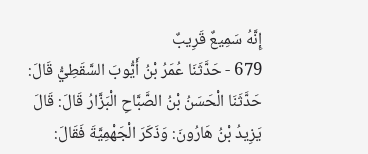إِنَّهُ سَمِيعٌ قَرِيبٌ
679 - حَدَّثَنَا عُمَرُ بْنُ أَيُّوبَ السَّقَطِيُّ قَالَ: حَدَّثَنَا الْحَسَنُ بْنُ الصَّبَّاحِ الْبَزَّارُ قَالَ: قَالَ يَزِيدُ بْنُ هَارُونَ: وَذَكَرَ الْجَهْمِيَّةَ فَقَالَ: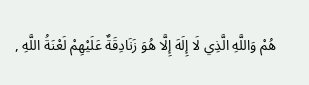هُمْ وَاللَّهِ الَّذِي لَا إِلَهَ إِلَّا هُوَ زَنَادِقَةٌ عَلَيْهِمْ لَعْنَةُ اللَّهِ ,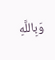وَبِاللَّهِ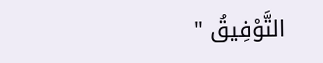التَّوْفِيقُ "